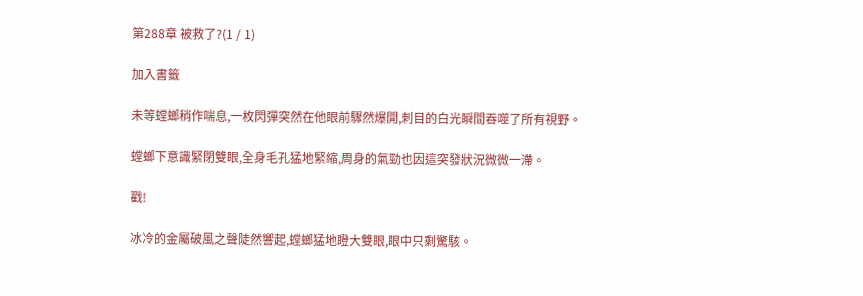第288章 被救了?(1 / 1)

加入書籤

未等螳螂稍作喘息,一枚閃彈突然在他眼前驟然爆開,刺目的白光瞬間吞噬了所有視野。

螳螂下意識緊閉雙眼,全身毛孔猛地緊縮,周身的氣勁也因這突發狀況微微一滯。

戳!

冰冷的金屬破風之聲陡然響起,螳螂猛地瞪大雙眼,眼中只剩驚駭。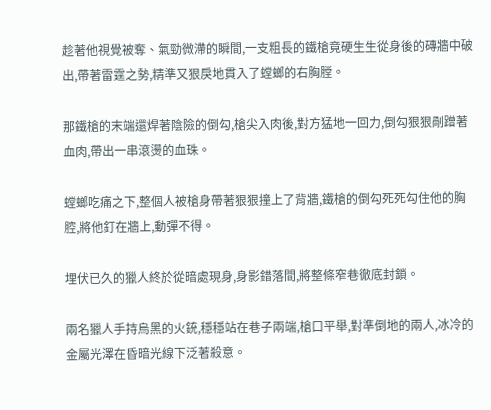趁著他視覺被奪、氣勁微滯的瞬間,一支粗長的鐵槍竟硬生生從身後的磚牆中破出,帶著雷霆之勢,精準又狠戾地貫入了螳螂的右胸膛。

那鐵槍的末端還焊著陰險的倒勾,槍尖入肉後,對方猛地一回力,倒勾狠狠剮蹭著血肉,帶出一串滾燙的血珠。

螳螂吃痛之下,整個人被槍身帶著狠狠撞上了背牆,鐵槍的倒勾死死勾住他的胸腔,將他釘在牆上,動彈不得。

埋伏已久的獵人終於從暗處現身,身影錯落間,將整條窄巷徹底封鎖。

兩名獵人手持烏黑的火銃,穩穩站在巷子兩端,槍口平舉,對準倒地的兩人,冰冷的金屬光澤在昏暗光線下泛著殺意。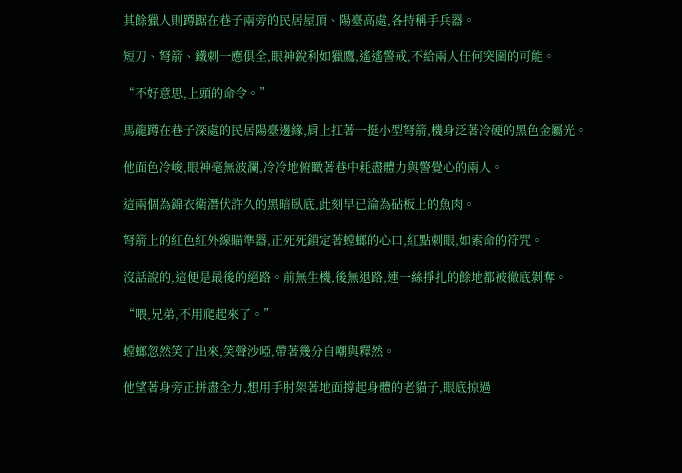其餘獵人則蹲踞在巷子兩旁的民居屋頂、陽臺高處,各持稱手兵器。

短刀、弩箭、鐵刺一應俱全,眼神銳利如獵鷹,遙遙警戒,不給兩人任何突圍的可能。

“不好意思,上頭的命令。”

馬龍蹲在巷子深處的民居陽臺邊緣,肩上扛著一挺小型弩箭,機身泛著冷硬的黑色金屬光。

他面色冷峻,眼神毫無波瀾,冷冷地俯瞰著巷中耗盡體力與警覺心的兩人。

這兩個為錦衣衛潛伏許久的黑暗臥底,此刻早已淪為砧板上的魚肉。

弩箭上的紅色紅外線瞄準器,正死死鎖定著螳螂的心口,紅點刺眼,如索命的符咒。

沒話說的,這便是最後的絕路。前無生機,後無退路,連一絲掙扎的餘地都被徹底剝奪。

“喂,兄弟,不用爬起來了。”

螳螂忽然笑了出來,笑聲沙啞,帶著幾分自嘲與釋然。

他望著身旁正拼盡全力,想用手肘架著地面撐起身體的老貓子,眼底掠過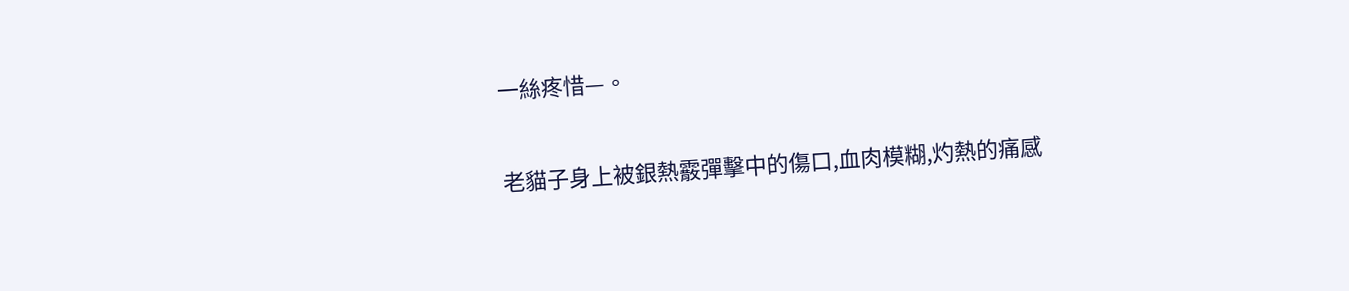一絲疼惜—。

老貓子身上被銀熱霰彈擊中的傷口,血肉模糊,灼熱的痛感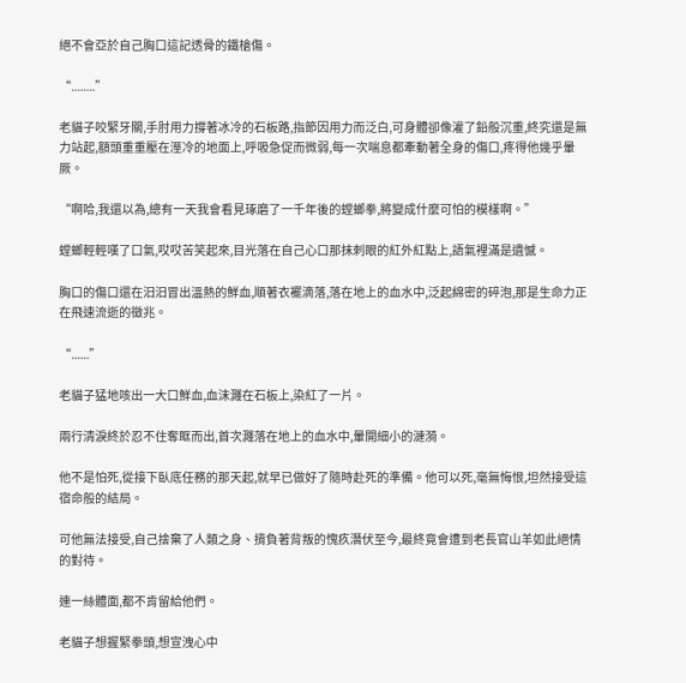絕不會亞於自己胸口這記透骨的鐵槍傷。

“........”

老貓子咬緊牙關,手肘用力撐著冰冷的石板路,指節因用力而泛白,可身體卻像灌了鉛般沉重,終究還是無力站起,額頭重重壓在溼冷的地面上,呼吸急促而微弱,每一次喘息都牽動著全身的傷口,疼得他幾乎暈厥。

“啊哈,我還以為,總有一天我會看見琢磨了一千年後的螳螂拳,將變成什麼可怕的模樣啊。”

螳螂輕輕嘆了口氣,哎哎苦笑起來,目光落在自己心口那抹刺眼的紅外紅點上,語氣裡滿是遺憾。

胸口的傷口還在汩汩冒出溫熱的鮮血,順著衣襬滴落,落在地上的血水中,泛起綿密的碎泡,那是生命力正在飛速流逝的徵兆。

“......”

老貓子猛地咳出一大口鮮血,血沫濺在石板上,染紅了一片。

兩行清淚終於忍不住奪眶而出,首次濺落在地上的血水中,暈開細小的漣漪。

他不是怕死,從接下臥底任務的那天起,就早已做好了隨時赴死的準備。他可以死,毫無悔恨,坦然接受這宿命般的結局。

可他無法接受,自己捨棄了人類之身、揹負著背叛的愧疚潛伏至今,最終竟會遭到老長官山羊如此絕情的對待。

連一絲體面,都不肯留給他們。

老貓子想握緊拳頭,想宣洩心中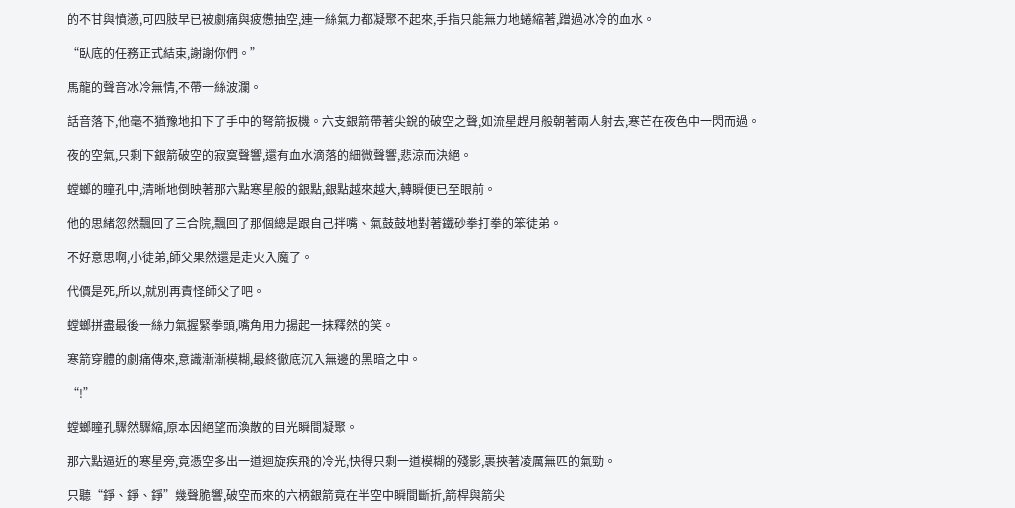的不甘與憤懣,可四肢早已被劇痛與疲憊抽空,連一絲氣力都凝聚不起來,手指只能無力地蜷縮著,蹭過冰冷的血水。

“臥底的任務正式結束,謝謝你們。”

馬龍的聲音冰冷無情,不帶一絲波瀾。

話音落下,他毫不猶豫地扣下了手中的弩箭扳機。六支銀箭帶著尖銳的破空之聲,如流星趕月般朝著兩人射去,寒芒在夜色中一閃而過。

夜的空氣,只剩下銀箭破空的寂寞聲響,還有血水滴落的細微聲響,悲涼而決絕。

螳螂的瞳孔中,清晰地倒映著那六點寒星般的銀點,銀點越來越大,轉瞬便已至眼前。

他的思緒忽然飄回了三合院,飄回了那個總是跟自己拌嘴、氣鼓鼓地對著鐵砂拳打拳的笨徒弟。

不好意思啊,小徒弟,師父果然還是走火入魔了。

代價是死,所以,就別再責怪師父了吧。

螳螂拼盡最後一絲力氣握緊拳頭,嘴角用力揚起一抹釋然的笑。

寒箭穿體的劇痛傳來,意識漸漸模糊,最終徹底沉入無邊的黑暗之中。

“!”

螳螂瞳孔驟然驟縮,原本因絕望而渙散的目光瞬間凝聚。

那六點逼近的寒星旁,竟憑空多出一道迴旋疾飛的冷光,快得只剩一道模糊的殘影,裹挾著凌厲無匹的氣勁。

只聽“錚、錚、錚”幾聲脆響,破空而來的六柄銀箭竟在半空中瞬間斷折,箭桿與箭尖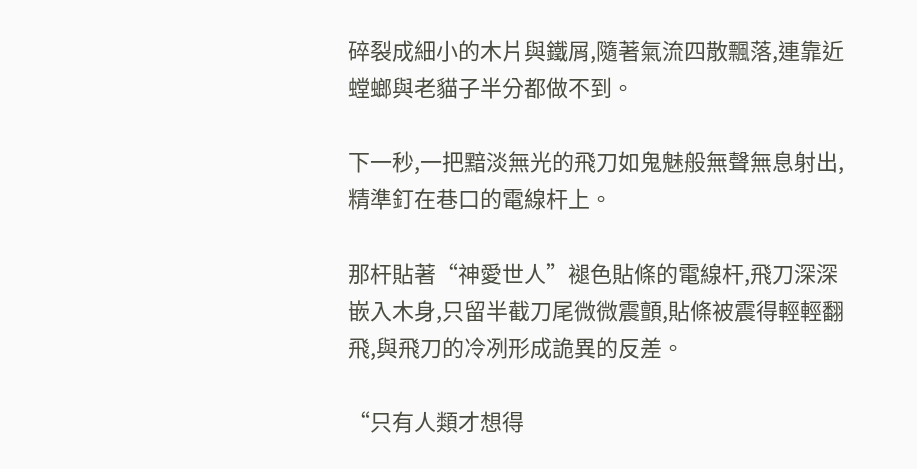碎裂成細小的木片與鐵屑,隨著氣流四散飄落,連靠近螳螂與老貓子半分都做不到。

下一秒,一把黯淡無光的飛刀如鬼魅般無聲無息射出,精準釘在巷口的電線杆上。

那杆貼著“神愛世人”褪色貼條的電線杆,飛刀深深嵌入木身,只留半截刀尾微微震顫,貼條被震得輕輕翻飛,與飛刀的冷冽形成詭異的反差。

“只有人類才想得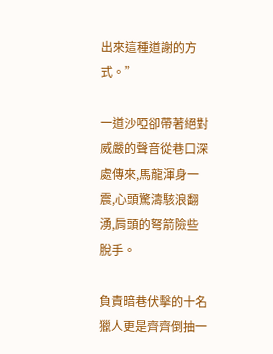出來這種道謝的方式。”

一道沙啞卻帶著絕對威嚴的聲音從巷口深處傳來,馬龍渾身一震,心頭驚濤駭浪翻湧,肩頭的弩箭險些脫手。

負責暗巷伏擊的十名獵人更是齊齊倒抽一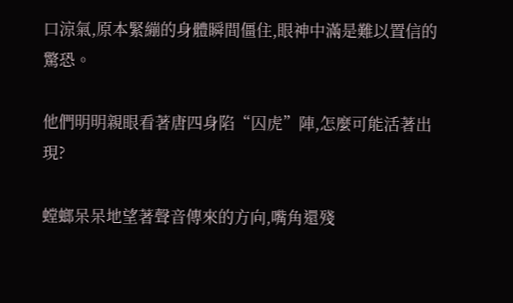口涼氣,原本緊繃的身體瞬間僵住,眼神中滿是難以置信的驚恐。

他們明明親眼看著唐四身陷“囚虎”陣,怎麼可能活著出現?

螳螂呆呆地望著聲音傳來的方向,嘴角還殘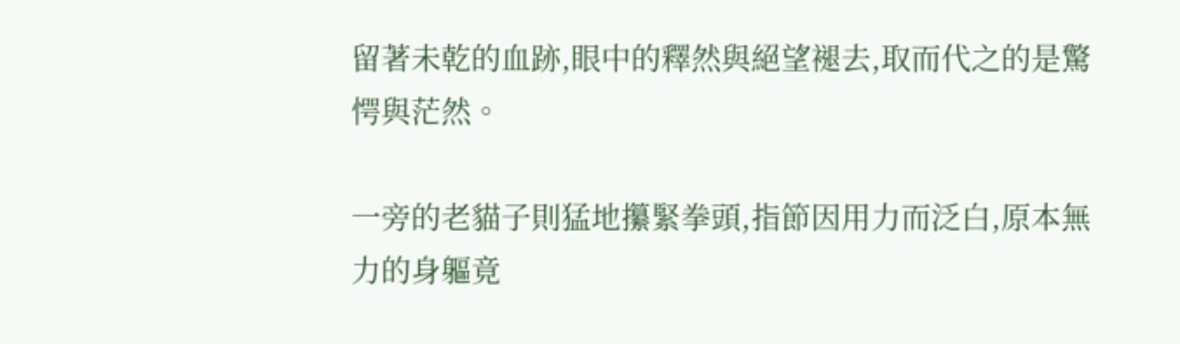留著未乾的血跡,眼中的釋然與絕望褪去,取而代之的是驚愕與茫然。

一旁的老貓子則猛地攥緊拳頭,指節因用力而泛白,原本無力的身軀竟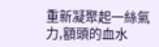重新凝聚起一絲氣力,額頭的血水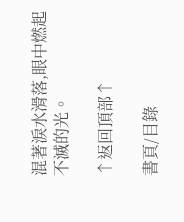混著淚水滑落,眼中燃起不滅的光。

↑返回頂部↑

書頁/目錄